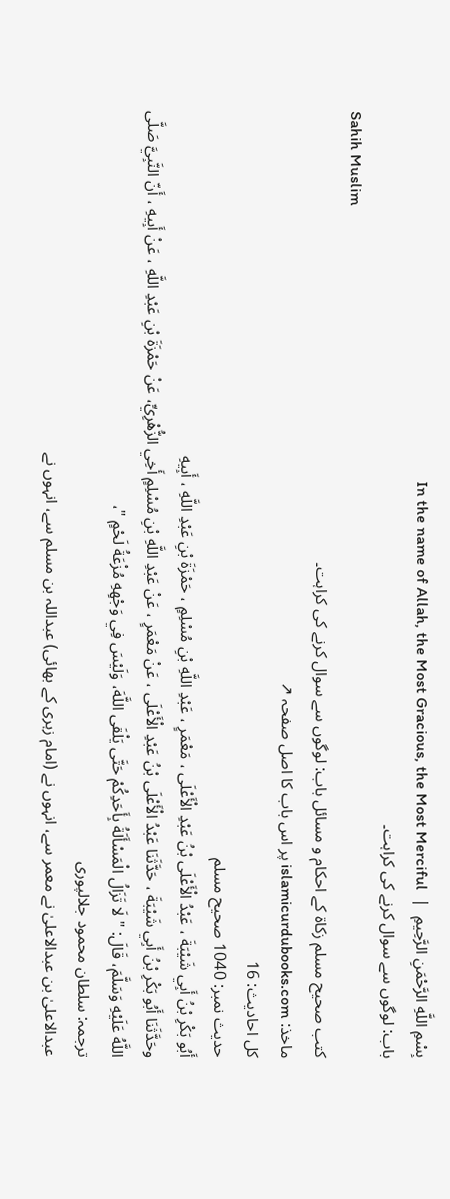بِسْمِ اللَّهِ الرَّحْمَنِ الرَّحِيمِ  |  In the name of Allah, the Most Gracious, the Most Merciful
باب: لوگوں سے سوال کرنے کی کراہت۔
Sahih Muslim
کتب صحیح مسلم زکاۃ کے احکام و مسائل باب: لوگوں سے سوال کرنے کی کراہت۔
ماخذ: islamicurdubooks.com پر اس باب کا اصل صفحہ ↗
کل احادیث: 16
حدیث نمبر: 1040 صحیح مسلم
أَبُو بَكْرِ بْنُ أَبِي شَيْبَةَ ، عَبْدُ الْأَعْلَى بْنُ عَبْدِ الْأَعْلَى ، مَعْمَرٍ ، عَبْدِ اللَّهِ بْنِ مُسْلِمٍ ، حَمْزَةَ بْنِ عَبْدِ اللَّهِ ، أَبِيهِ
وحَدَّثَنَا أَبُو بَكْرِ بْنُ أَبِي شَيْبَةَ ، حَدَّثَنَا عَبْدُ الْأَعْلَى بْنُ عَبْدِ الْأَعْلَى ، عَنْ مَعْمَرٍ ، عَنْ عَبْدِ اللَّهِ بْنِ مُسْلِمٍ أَخِي الزُّهْرِيِّ، عَنْ حَمْزَةَ بْنِ عَبْدِ اللَّهِ ، عَنْ أَبِيهِ ، أَنّ النَّبِيَّ صَلَّى اللَّهُ عَلَيْهِ وَسَلَّمَ، قَالَ: " لَا تَزَالُ الْمَسْأَلَةُ بِأَحَدِكُمْ حَتَّى يَلْقَى اللَّهَ، وَلَيْسَ فِي وَجْهِهِ مُزْعَةُ لَحْمٍ "،
ترجمہ: سلطان محمود جلالپوری
عبدالاعلیٰ بن عبدالاعلیٰ نے معمر سے، انہوں نے (امام زہری کے بھائی) عبداللہ بن مسلم سے، انہوں نے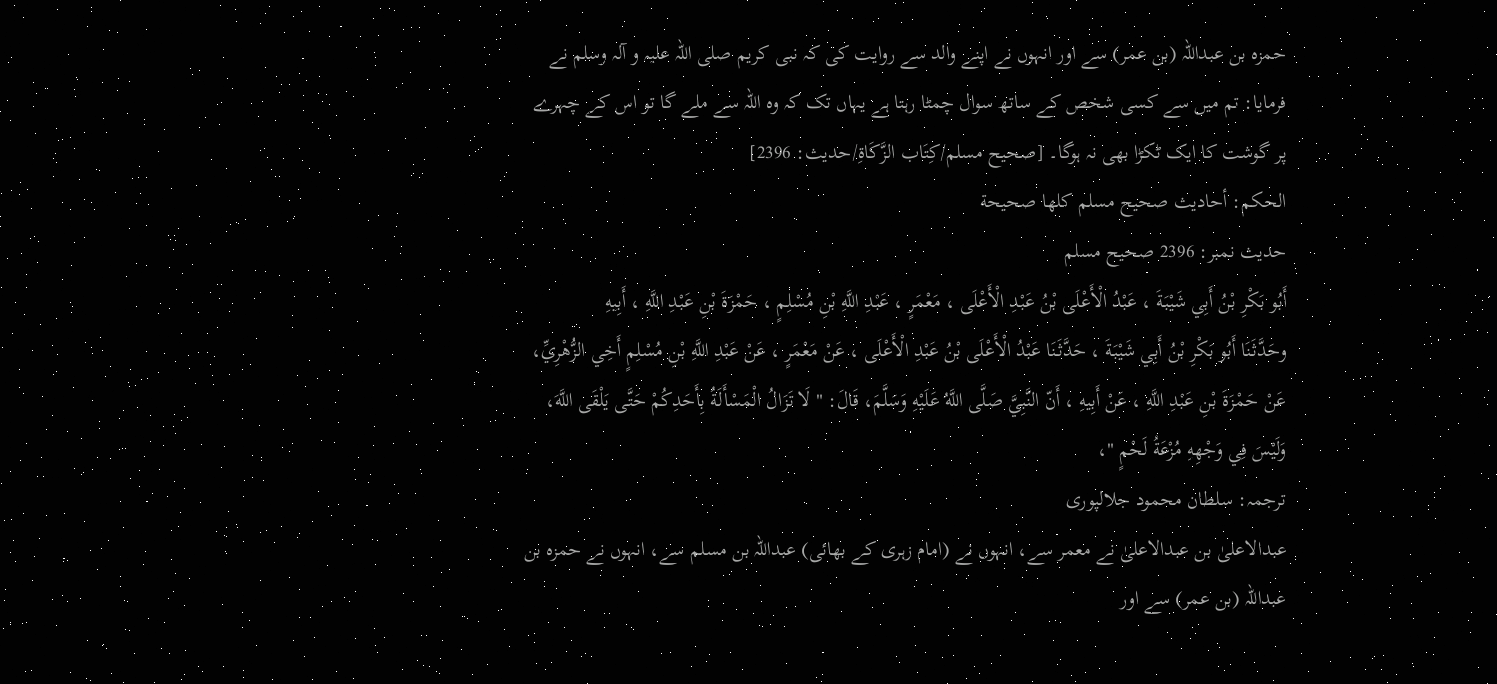حمزہ بن عبداللہ (بن عمر) سے اور انہوں نے اپنے والد سے روایت کی کہ نبی کریم صلی اللہ علیہ و آلہ وسلم نے فرمایا: تم میں سے کسی شخص کے ساتھ سوال چمٹا رہتا ہے یہاں تک کہ وہ اللہ سے ملے گا تو اس کے چہرے پر گوشت کا ایک ٹکڑا بھی نہ ہوگا۔ [صحيح مسلم/كِتَاب الزَّكَاةِ/حدیث: 2396]
الحكم: أحاديث صحيح مسلم كلها صحيحة
حدیث نمبر: 2396 صحیح مسلم
أَبُو بَكْرِ بْنُ أَبِي شَيْبَةَ ، عَبْدُ الْأَعْلَى بْنُ عَبْدِ الْأَعْلَى ، مَعْمَرٍ ، عَبْدِ اللَّهِ بْنِ مُسْلِمٍ ، حَمْزَةَ بْنِ عَبْدِ اللَّهِ ، أَبِيهِ
وحَدَّثَنَا أَبُو بَكْرِ بْنُ أَبِي شَيْبَةَ ، حَدَّثَنَا عَبْدُ الْأَعْلَى بْنُ عَبْدِ الْأَعْلَى ، عَنْ مَعْمَرٍ ، عَنْ عَبْدِ اللَّهِ بْنِ مُسْلِمٍ أَخِي الزُّهْرِيِّ، عَنْ حَمْزَةَ بْنِ عَبْدِ اللَّهِ ، عَنْ أَبِيهِ ، أَنّ النَّبِيَّ صَلَّى اللَّهُ عَلَيْهِ وَسَلَّمَ، قَالَ: " لَا تَزَالُ الْمَسْأَلَةُ بِأَحَدِكُمْ حَتَّى يَلْقَى اللَّهَ، وَلَيْسَ فِي وَجْهِهِ مُزْعَةُ لَحْمٍ "،
ترجمہ: سلطان محمود جلالپوری
عبدالاعلیٰ بن عبدالاعلیٰ نے معمر سے، انہوں نے (امام زہری کے بھائی) عبداللہ بن مسلم سے، انہوں نے حمزہ بن عبداللہ (بن عمر) سے اور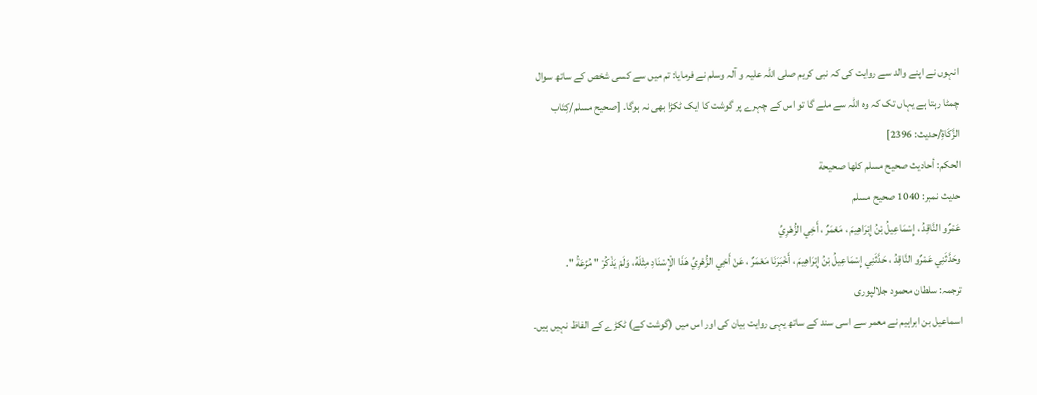انہوں نے اپنے والد سے روایت کی کہ نبی کریم صلی اللہ علیہ و آلہ وسلم نے فرمایا: تم میں سے کسی شخص کے ساتھ سوال چمٹا رہتا ہے یہاں تک کہ وہ اللہ سے ملے گا تو اس کے چہرے پر گوشت کا ایک ٹکڑا بھی نہ ہوگا۔ [صحيح مسلم/كِتَاب الزَّكَاةِ/حدیث: 2396]
الحكم: أحاديث صحيح مسلم كلها صحيحة
حدیث نمبر: 1040 صحیح مسلم
عَمْرٌو النَّاقِدُ ، إِسْمَاعِيلُ بْنُ إِبْرَاهِيمَ ، مَعْمَرٌ ، أَخِي الزُّهْرِيِّ
وحَدَّثَنِي عَمْرٌو النَّاقِدُ ، حَدَّثَنِي إِسْمَاعِيلُ بْنُ إِبْرَاهِيمَ ، أَخْبَرَنَا مَعْمَرٌ ، عَنْ أَخِي الزُّهْرِيِّ هَذَا الْإِسْنَادِ مِثْلَهُ، وَلَمْ يَذْكُرْ " مُزْعَةُ ".
ترجمہ: سلطان محمود جلالپوری
اسماعیل بن ابراہیم نے معمر سے اسی سند کے ساتھ یہی روایت بیان کی اور اس میں (گوشت کے) ٹکڑے کے الفاظ نہیں ہیں۔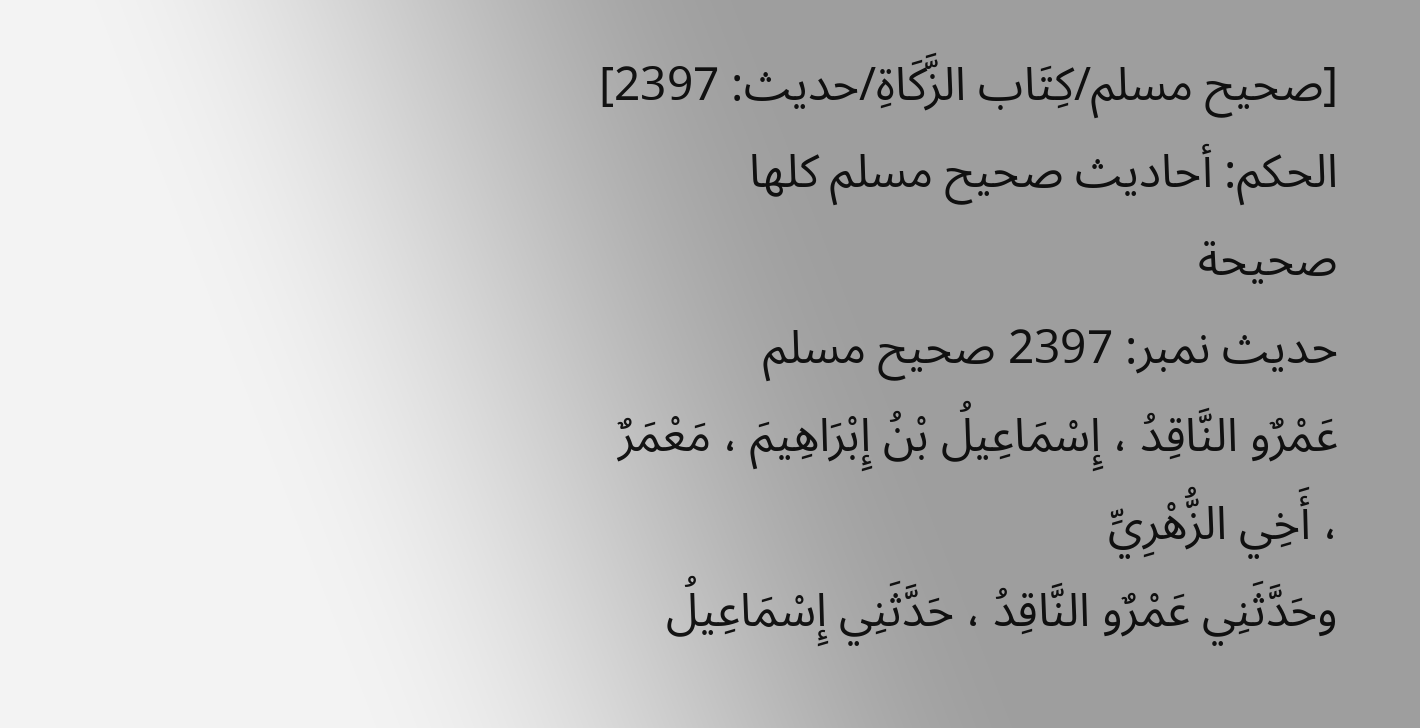[صحيح مسلم/كِتَاب الزَّكَاةِ/حدیث: 2397]
الحكم: أحاديث صحيح مسلم كلها صحيحة
حدیث نمبر: 2397 صحیح مسلم
عَمْرٌو النَّاقِدُ ، إِسْمَاعِيلُ بْنُ إِبْرَاهِيمَ ، مَعْمَرٌ ، أَخِي الزُّهْرِيِّ
وحَدَّثَنِي عَمْرٌو النَّاقِدُ ، حَدَّثَنِي إِسْمَاعِيلُ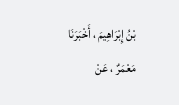بْنُ إِبْرَاهِيمَ ، أَخْبَرَنَا مَعْمَرٌ ، عَنْ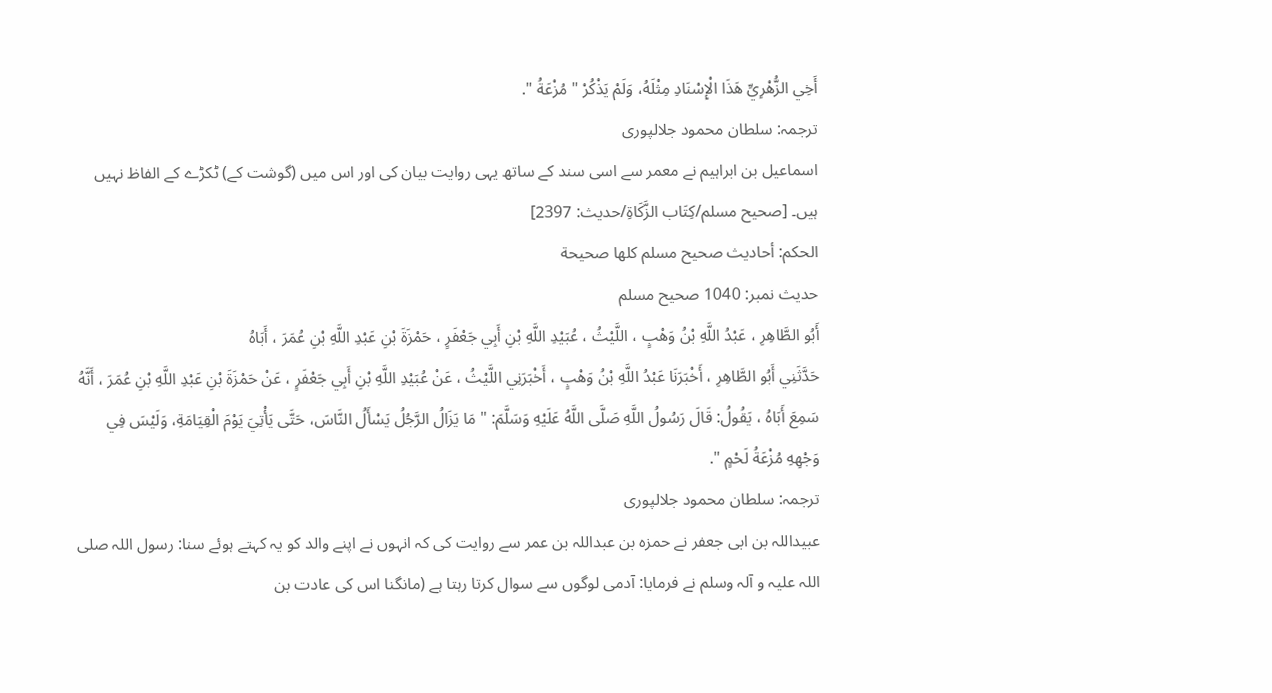أَخِي الزُّهْرِيِّ هَذَا الْإِسْنَادِ مِثْلَهُ، وَلَمْ يَذْكُرْ " مُزْعَةُ ".
ترجمہ: سلطان محمود جلالپوری
اسماعیل بن ابراہیم نے معمر سے اسی سند کے ساتھ یہی روایت بیان کی اور اس میں (گوشت کے) ٹکڑے کے الفاظ نہیں ہیں۔ [صحيح مسلم/كِتَاب الزَّكَاةِ/حدیث: 2397]
الحكم: أحاديث صحيح مسلم كلها صحيحة
حدیث نمبر: 1040 صحیح مسلم
أَبُو الطَّاهِرِ ، عَبْدُ اللَّهِ بْنُ وَهْبٍ ، اللَّيْثُ ، عُبَيْدِ اللَّهِ بْنِ أَبِي جَعْفَرٍ ، حَمْزَةَ بْنِ عَبْدِ اللَّهِ بْنِ عُمَرَ ، أَبَاهُ
حَدَّثَنِي أَبُو الطَّاهِرِ ، أَخْبَرَنَا عَبْدُ اللَّهِ بْنُ وَهْبٍ ، أَخْبَرَنِي اللَّيْثُ ، عَنْ عُبَيْدِ اللَّهِ بْنِ أَبِي جَعْفَرٍ ، عَنْ حَمْزَةَ بْنِ عَبْدِ اللَّهِ بْنِ عُمَرَ ، أَنَّهُ سَمِعَ أَبَاهُ ، يَقُولُ: قَالَ رَسُولُ اللَّهِ صَلَّى اللَّهُ عَلَيْهِ وَسَلَّمَ: " مَا يَزَالُ الرَّجُلُ يَسْأَلُ النَّاسَ، حَتَّى يَأْتِيَ يَوْمَ الْقِيَامَةِ، وَلَيْسَ فِي وَجْهِهِ مُزْعَةُ لَحْمٍ ".
ترجمہ: سلطان محمود جلالپوری
عبیداللہ بن ابی جعفر نے حمزہ بن عبداللہ بن عمر سے روایت کی کہ انہوں نے اپنے والد کو یہ کہتے ہوئے سنا: رسول اللہ صلی اللہ علیہ و آلہ وسلم نے فرمایا: آدمی لوگوں سے سوال کرتا رہتا ہے (مانگنا اس کی عادت بن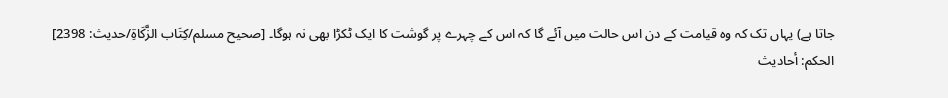جاتا ہے) یہاں تک کہ وہ قیامت کے دن اس حالت میں آئے گا کہ اس کے چہرے پر گوشت کا ایک ٹکڑا بھی نہ ہوگا۔ [صحيح مسلم/كِتَاب الزَّكَاةِ/حدیث: 2398]
الحكم: أحاديث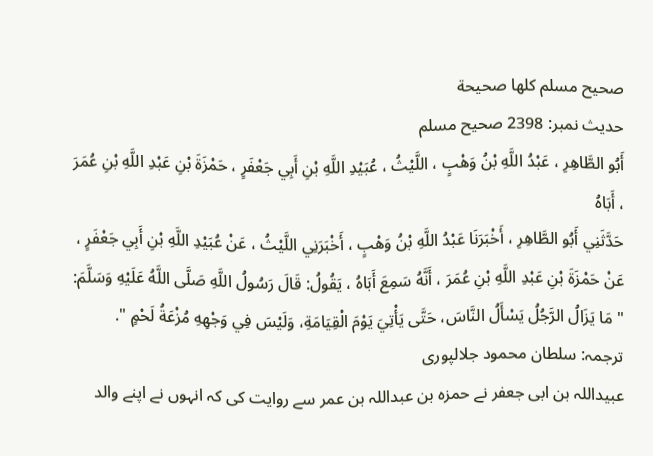صحيح مسلم كلها صحيحة
حدیث نمبر: 2398 صحیح مسلم
أَبُو الطَّاهِرِ ، عَبْدُ اللَّهِ بْنُ وَهْبٍ ، اللَّيْثُ ، عُبَيْدِ اللَّهِ بْنِ أَبِي جَعْفَرٍ ، حَمْزَةَ بْنِ عَبْدِ اللَّهِ بْنِ عُمَرَ ، أَبَاهُ
حَدَّثَنِي أَبُو الطَّاهِرِ ، أَخْبَرَنَا عَبْدُ اللَّهِ بْنُ وَهْبٍ ، أَخْبَرَنِي اللَّيْثُ ، عَنْ عُبَيْدِ اللَّهِ بْنِ أَبِي جَعْفَرٍ ، عَنْ حَمْزَةَ بْنِ عَبْدِ اللَّهِ بْنِ عُمَرَ ، أَنَّهُ سَمِعَ أَبَاهُ ، يَقُولُ: قَالَ رَسُولُ اللَّهِ صَلَّى اللَّهُ عَلَيْهِ وَسَلَّمَ: " مَا يَزَالُ الرَّجُلُ يَسْأَلُ النَّاسَ، حَتَّى يَأْتِيَ يَوْمَ الْقِيَامَةِ، وَلَيْسَ فِي وَجْهِهِ مُزْعَةُ لَحْمٍ ".
ترجمہ: سلطان محمود جلالپوری
عبیداللہ بن ابی جعفر نے حمزہ بن عبداللہ بن عمر سے روایت کی کہ انہوں نے اپنے والد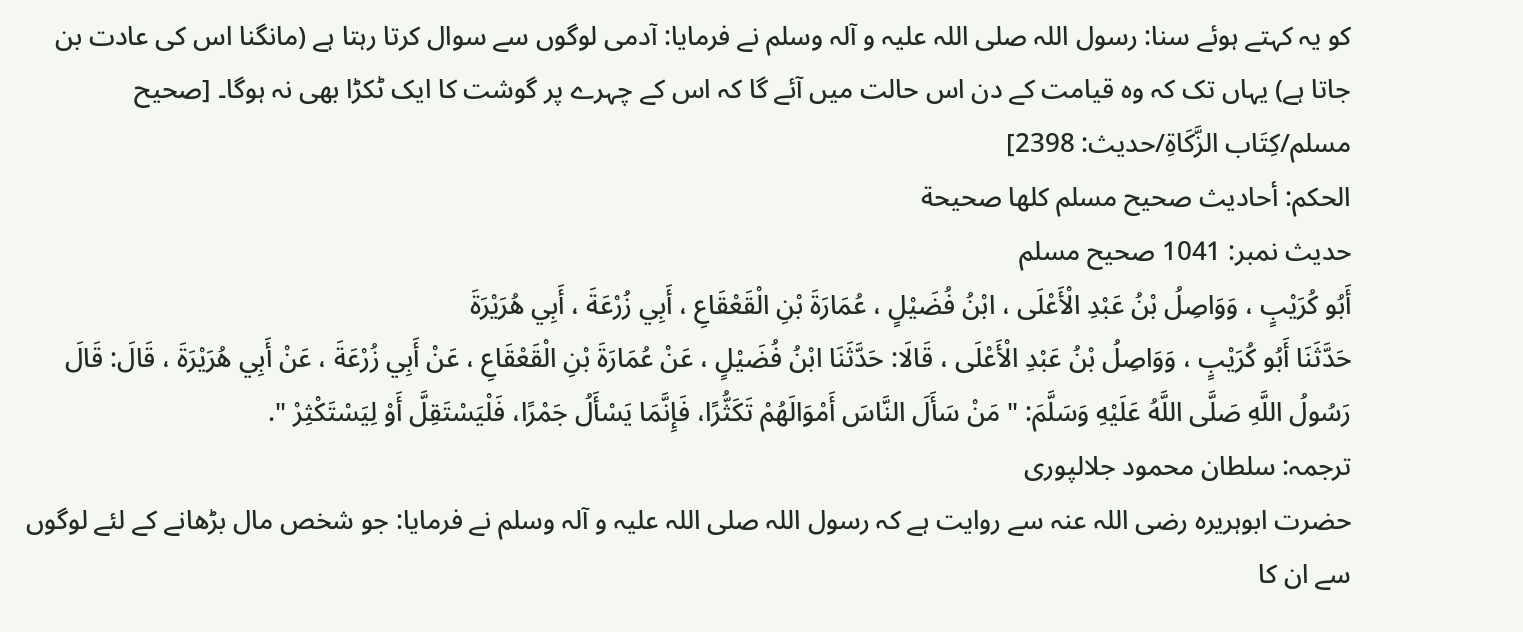کو یہ کہتے ہوئے سنا: رسول اللہ صلی اللہ علیہ و آلہ وسلم نے فرمایا: آدمی لوگوں سے سوال کرتا رہتا ہے (مانگنا اس کی عادت بن جاتا ہے) یہاں تک کہ وہ قیامت کے دن اس حالت میں آئے گا کہ اس کے چہرے پر گوشت کا ایک ٹکڑا بھی نہ ہوگا۔ [صحيح مسلم/كِتَاب الزَّكَاةِ/حدیث: 2398]
الحكم: أحاديث صحيح مسلم كلها صحيحة
حدیث نمبر: 1041 صحیح مسلم
أَبُو كُرَيْبٍ ، وَوَاصِلُ بْنُ عَبْدِ الْأَعْلَى ، ابْنُ فُضَيْلٍ ، عُمَارَةَ بْنِ الْقَعْقَاعِ ، أَبِي زُرْعَةَ ، أَبِي هُرَيْرَةَ
حَدَّثَنَا أَبُو كُرَيْبٍ ، وَوَاصِلُ بْنُ عَبْدِ الْأَعْلَى ، قَالَا: حَدَّثَنَا ابْنُ فُضَيْلٍ ، عَنْ عُمَارَةَ بْنِ الْقَعْقَاعِ ، عَنْ أَبِي زُرْعَةَ ، عَنْ أَبِي هُرَيْرَةَ ، قَالَ: قَالَ رَسُولُ اللَّهِ صَلَّى اللَّهُ عَلَيْهِ وَسَلَّمَ: " مَنْ سَأَلَ النَّاسَ أَمْوَالَهُمْ تَكَثُّرًا، فَإِنَّمَا يَسْأَلُ جَمْرًا، فَلْيَسْتَقِلَّ أَوْ لِيَسْتَكْثِرْ ".
ترجمہ: سلطان محمود جلالپوری
حضرت ابوہریرہ رضی اللہ عنہ سے روایت ہے کہ رسول اللہ صلی اللہ علیہ و آلہ وسلم نے فرمایا: جو شخص مال بڑھانے کے لئے لوگوں سے ان کا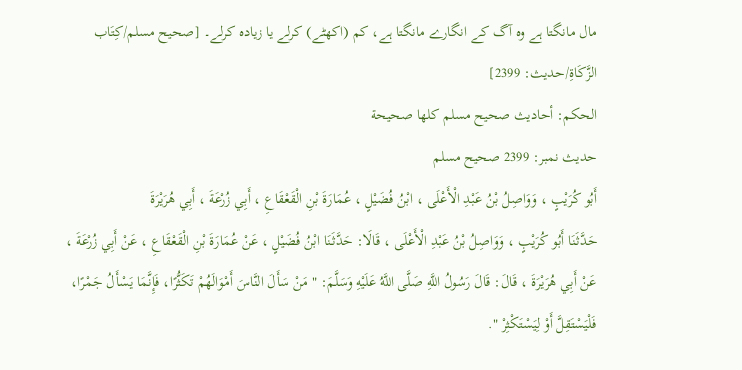مال مانگتا ہے وہ آگ کے انگارے مانگتا ہے، کم (اکھٹے) کرلے یا زیادہ کرلے۔ [صحيح مسلم/كِتَاب الزَّكَاةِ/حدیث: 2399]
الحكم: أحاديث صحيح مسلم كلها صحيحة
حدیث نمبر: 2399 صحیح مسلم
أَبُو كُرَيْبٍ ، وَوَاصِلُ بْنُ عَبْدِ الْأَعْلَى ، ابْنُ فُضَيْلٍ ، عُمَارَةَ بْنِ الْقَعْقَاعِ ، أَبِي زُرْعَةَ ، أَبِي هُرَيْرَةَ
حَدَّثَنَا أَبُو كُرَيْبٍ ، وَوَاصِلُ بْنُ عَبْدِ الْأَعْلَى ، قَالَا: حَدَّثَنَا ابْنُ فُضَيْلٍ ، عَنْ عُمَارَةَ بْنِ الْقَعْقَاعِ ، عَنْ أَبِي زُرْعَةَ ، عَنْ أَبِي هُرَيْرَةَ ، قَالَ: قَالَ رَسُولُ اللَّهِ صَلَّى اللَّهُ عَلَيْهِ وَسَلَّمَ: " مَنْ سَأَلَ النَّاسَ أَمْوَالَهُمْ تَكَثُّرًا، فَإِنَّمَا يَسْأَلُ جَمْرًا، فَلْيَسْتَقِلَّ أَوْ لِيَسْتَكْثِرْ ".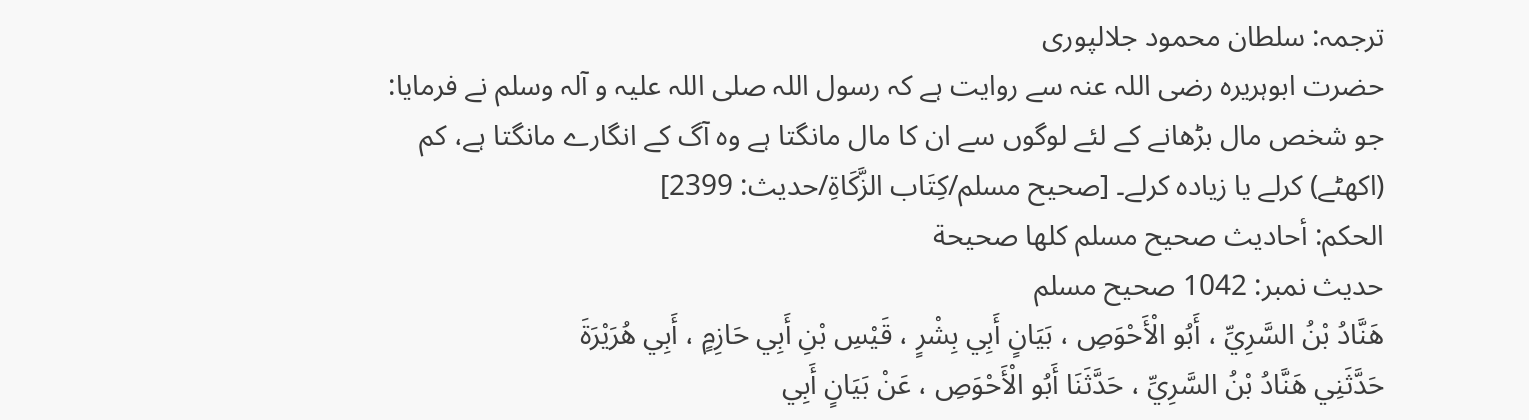ترجمہ: سلطان محمود جلالپوری
حضرت ابوہریرہ رضی اللہ عنہ سے روایت ہے کہ رسول اللہ صلی اللہ علیہ و آلہ وسلم نے فرمایا: جو شخص مال بڑھانے کے لئے لوگوں سے ان کا مال مانگتا ہے وہ آگ کے انگارے مانگتا ہے، کم (اکھٹے) کرلے یا زیادہ کرلے۔ [صحيح مسلم/كِتَاب الزَّكَاةِ/حدیث: 2399]
الحكم: أحاديث صحيح مسلم كلها صحيحة
حدیث نمبر: 1042 صحیح مسلم
هَنَّادُ بْنُ السَّرِيِّ ، أَبُو الْأَحْوَصِ ، بَيَانٍ أَبِي بِشْرٍ ، قَيْسِ بْنِ أَبِي حَازِمٍ ، أَبِي هُرَيْرَةَ
حَدَّثَنِي هَنَّادُ بْنُ السَّرِيِّ ، حَدَّثَنَا أَبُو الْأَحْوَصِ ، عَنْ بَيَانٍ أَبِي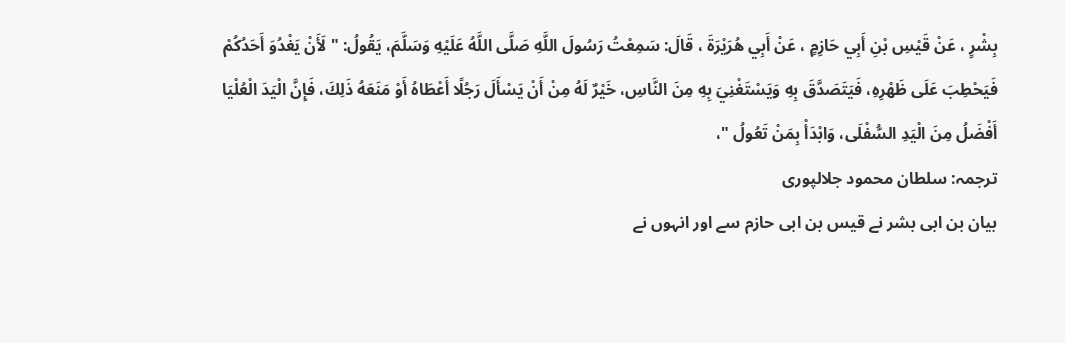بِشْرٍ ، عَنْ قَيْسِ بْنِ أَبِي حَازِمٍ ، عَنْ أَبِي هُرَيْرَةَ ، قَالَ: سَمِعْتُ رَسُولَ اللَّهِ صَلَّى اللَّهُ عَلَيْهِ وَسَلَّمَ، يَقُولُ: " لَأَنْ يَغْدُوَ أَحَدُكُمْ فَيَحْطِبَ عَلَى ظَهْرِهِ، فَيَتَصَدَّقَ بِهِ وَيَسْتَغْنِيَ بِهِ مِنَ النَّاسِ، خَيْرٌ لَهُ مِنْ أَنْ يَسْأَلَ رَجُلًا أَعْطَاهُ أَوْ مَنَعَهُ ذَلِكَ، فَإِنَّ الْيَدَ الْعُلْيَا أَفْضَلُ مِنَ الْيَدِ السُّفْلَى، وَابْدَأْ بِمَنْ تَعُولُ "،
ترجمہ: سلطان محمود جلالپوری
بیان بن ابی بشر نے قیس بن ابی حازم سے اور انہوں نے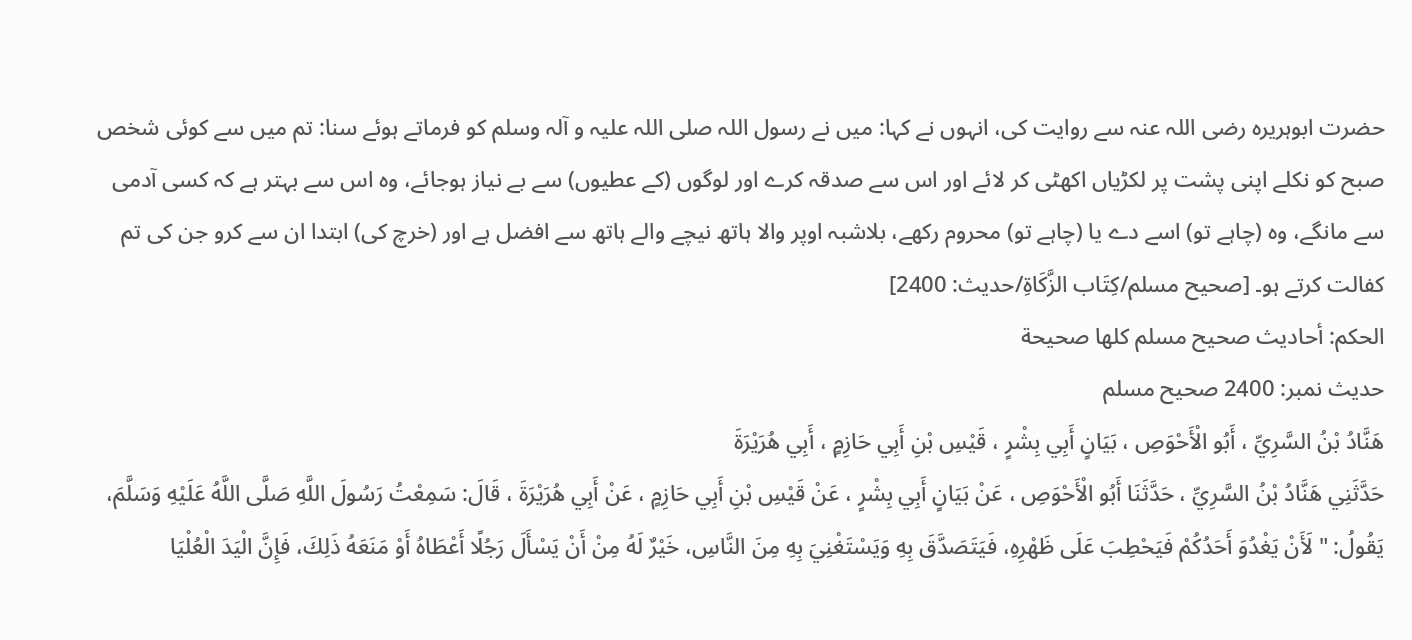حضرت ابوہریرہ رضی اللہ عنہ سے روایت کی، انہوں نے کہا: میں نے رسول اللہ صلی اللہ علیہ و آلہ وسلم کو فرماتے ہوئے سنا: تم میں سے کوئی شخص صبح کو نکلے اپنی پشت پر لکڑیاں اکھٹی کر لائے اور اس سے صدقہ کرے اور لوگوں (کے عطیوں) سے بے نیاز ہوجائے، وہ اس سے بہتر ہے کہ کسی آدمی سے مانگے، وہ (چاہے تو) اسے دے یا (چاہے تو) محروم رکھے، بلاشبہ اوپر والا ہاتھ نیچے والے ہاتھ سے افضل ہے اور (خرچ کی) ابتدا ان سے کرو جن کی تم کفالت کرتے ہو۔ [صحيح مسلم/كِتَاب الزَّكَاةِ/حدیث: 2400]
الحكم: أحاديث صحيح مسلم كلها صحيحة
حدیث نمبر: 2400 صحیح مسلم
هَنَّادُ بْنُ السَّرِيِّ ، أَبُو الْأَحْوَصِ ، بَيَانٍ أَبِي بِشْرٍ ، قَيْسِ بْنِ أَبِي حَازِمٍ ، أَبِي هُرَيْرَةَ
حَدَّثَنِي هَنَّادُ بْنُ السَّرِيِّ ، حَدَّثَنَا أَبُو الْأَحْوَصِ ، عَنْ بَيَانٍ أَبِي بِشْرٍ ، عَنْ قَيْسِ بْنِ أَبِي حَازِمٍ ، عَنْ أَبِي هُرَيْرَةَ ، قَالَ: سَمِعْتُ رَسُولَ اللَّهِ صَلَّى اللَّهُ عَلَيْهِ وَسَلَّمَ، يَقُولُ: " لَأَنْ يَغْدُوَ أَحَدُكُمْ فَيَحْطِبَ عَلَى ظَهْرِهِ، فَيَتَصَدَّقَ بِهِ وَيَسْتَغْنِيَ بِهِ مِنَ النَّاسِ، خَيْرٌ لَهُ مِنْ أَنْ يَسْأَلَ رَجُلًا أَعْطَاهُ أَوْ مَنَعَهُ ذَلِكَ، فَإِنَّ الْيَدَ الْعُلْيَا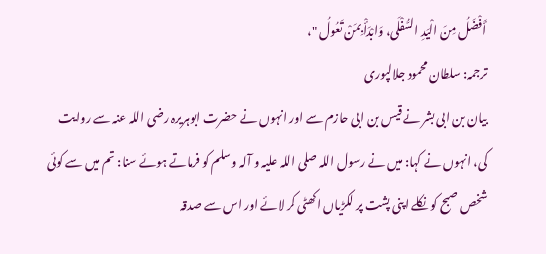أَفْضَلُ مِنَ الْيَدِ السُّفْلَى، وَابْدَأْ بِمَنْ تَعُولُ "،
ترجمہ: سلطان محمود جلالپوری
بیان بن ابی بشر نے قیس بن ابی حازم سے اور انہوں نے حضرت ابوہریرہ رضی اللہ عنہ سے روایت کی، انہوں نے کہا: میں نے رسول اللہ صلی اللہ علیہ و آلہ وسلم کو فرماتے ہوئے سنا: تم میں سے کوئی شخص صبح کو نکلے اپنی پشت پر لکڑیاں اکھٹی کر لائے اور اس سے صدقہ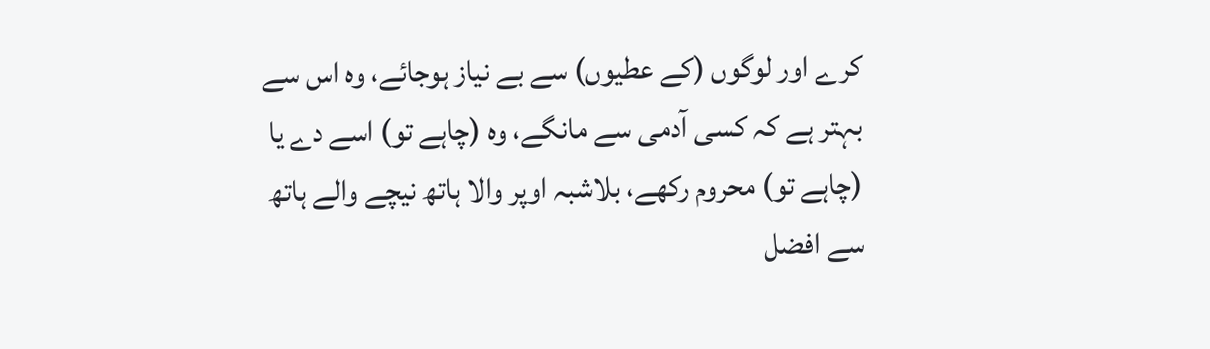کرے اور لوگوں (کے عطیوں) سے بے نیاز ہوجائے، وہ اس سے بہتر ہے کہ کسی آدمی سے مانگے، وہ (چاہے تو) اسے دے یا (چاہے تو) محروم رکھے، بلاشبہ اوپر والا ہاتھ نیچے والے ہاتھ سے افضل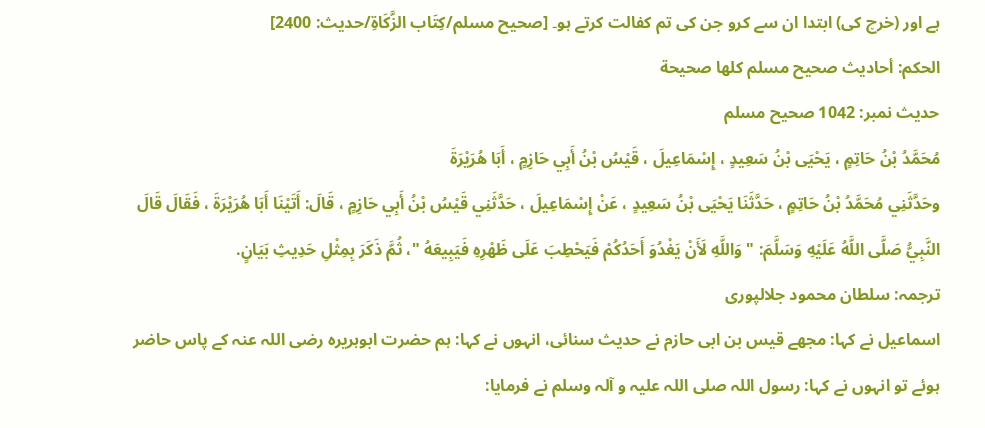ہے اور (خرچ کی) ابتدا ان سے کرو جن کی تم کفالت کرتے ہو۔ [صحيح مسلم/كِتَاب الزَّكَاةِ/حدیث: 2400]
الحكم: أحاديث صحيح مسلم كلها صحيحة
حدیث نمبر: 1042 صحیح مسلم
مُحَمَّدُ بْنُ حَاتِمٍ ، يَحْيَى بْنُ سَعِيدٍ ، إِسْمَاعِيلَ ، قَيْسُ بْنُ أَبِي حَازِمٍ ، أَبَا هُرَيْرَةَ
وحَدَّثَنِي مُحَمَّدُ بْنُ حَاتِمٍ ، حَدَّثَنَا يَحْيَى بْنُ سَعِيدٍ ، عَنْ إِسْمَاعِيلَ ، حَدَّثَنِي قَيْسُ بْنُ أَبِي حَازِمٍ ، قَالَ: أَتَيْنَا أَبَا هُرَيْرَةَ ، فَقَالَ قَالَ النَّبِيُّ صَلَّى اللَّهُ عَلَيْهِ وَسَلَّمَ: " وَاللَّهِ لَأَنْ يَغْدُوَ أَحَدُكُمْ فَيَحْطِبَ عَلَى ظَهْرِهِ فَيَبِيعَهُ "، ثُمَّ ذَكَرَ بِمِثْلِ حَدِيثِ بَيَانٍ.
ترجمہ: سلطان محمود جلالپوری
اسماعیل نے کہا: مجھے قیس بن ابی حازم نے حدیث سنائی، انہوں نے کہا: ہم حضرت ابوہریرہ رضی اللہ عنہ کے پاس حاضر ہوئے تو انہوں نے کہا: رسول اللہ صلی اللہ علیہ و آلہ وسلم نے فرمایا: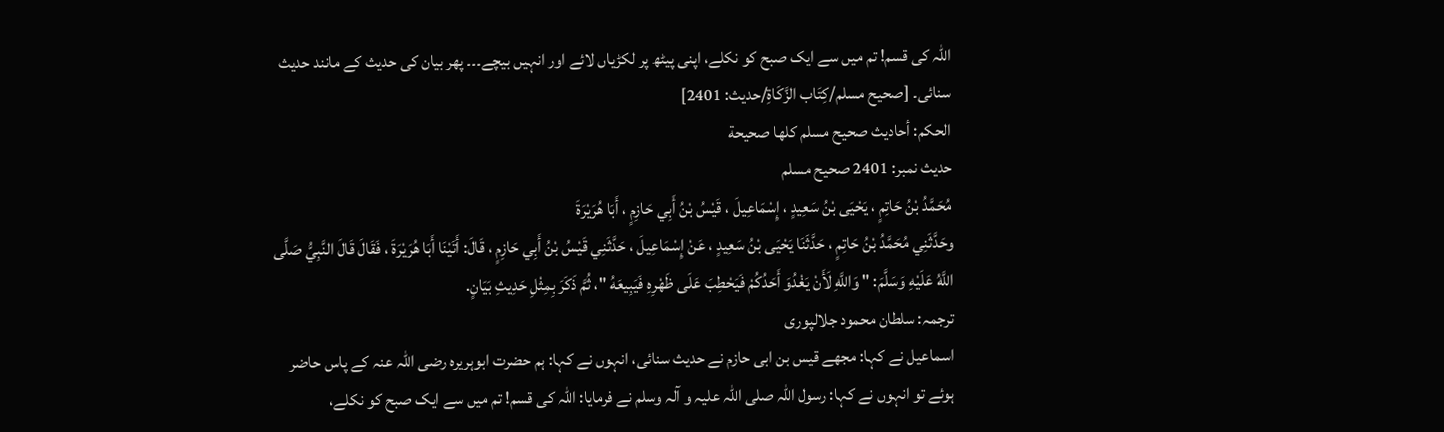اللہ کی قسم! تم میں سے ایک صبح کو نکلے، اپنی پیٹھ پر لکڑیاں لائے اور انہیں بیچے۔۔۔ پھر بیان کی حدیث کے مانند حدیث سنائی۔ [صحيح مسلم/كِتَاب الزَّكَاةِ/حدیث: 2401]
الحكم: أحاديث صحيح مسلم كلها صحيحة
حدیث نمبر: 2401 صحیح مسلم
مُحَمَّدُ بْنُ حَاتِمٍ ، يَحْيَى بْنُ سَعِيدٍ ، إِسْمَاعِيلَ ، قَيْسُ بْنُ أَبِي حَازِمٍ ، أَبَا هُرَيْرَةَ
وحَدَّثَنِي مُحَمَّدُ بْنُ حَاتِمٍ ، حَدَّثَنَا يَحْيَى بْنُ سَعِيدٍ ، عَنْ إِسْمَاعِيلَ ، حَدَّثَنِي قَيْسُ بْنُ أَبِي حَازِمٍ ، قَالَ: أَتَيْنَا أَبَا هُرَيْرَةَ ، فَقَالَ قَالَ النَّبِيُّ صَلَّى اللَّهُ عَلَيْهِ وَسَلَّمَ: " وَاللَّهِ لَأَنْ يَغْدُوَ أَحَدُكُمْ فَيَحْطِبَ عَلَى ظَهْرِهِ فَيَبِيعَهُ "، ثُمَّ ذَكَرَ بِمِثْلِ حَدِيثِ بَيَانٍ.
ترجمہ: سلطان محمود جلالپوری
اسماعیل نے کہا: مجھے قیس بن ابی حازم نے حدیث سنائی، انہوں نے کہا: ہم حضرت ابوہریرہ رضی اللہ عنہ کے پاس حاضر ہوئے تو انہوں نے کہا: رسول اللہ صلی اللہ علیہ و آلہ وسلم نے فرمایا: اللہ کی قسم! تم میں سے ایک صبح کو نکلے،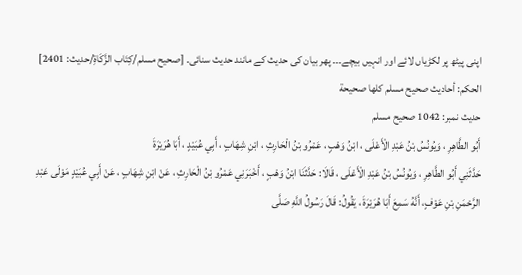اپنی پیٹھ پر لکڑیاں لائے اور انہیں بیچے۔۔۔ پھر بیان کی حدیث کے مانند حدیث سنائی۔ [صحيح مسلم/كِتَاب الزَّكَاةِ/حدیث: 2401]
الحكم: أحاديث صحيح مسلم كلها صحيحة
حدیث نمبر: 1042 صحیح مسلم
أَبُو الطَّاهِرِ ، وَيُونُسُ بْنُ عَبْدِ الْأَعْلَى ، ابْنُ وَهْبٍ ، عَمْرُو بْنُ الْحَارِثِ ، ابْنِ شِهَابٍ ، أَبِي عُبَيْدٍ ، أَبَا هُرَيْرَةَ
حَدَّثَنِي أَبُو الطَّاهِرِ ، وَيُونُسُ بْنُ عَبْدِ الْأَعْلَى ، قَالَا: حَدَّثَنَا ابْنُ وَهْبٍ ، أَخْبَرَنِي عَمْرُو بْنُ الْحَارِثِ ، عَنْ ابْنِ شِهَابٍ ، عَنْ أَبِي عُبَيْدٍ مَوْلَى عَبْدِ الرَّحْمَنِ بْنِ عَوْفٍ، أَنَّهُ سَمِعَ أَبَا هُرَيْرَةَ ، يَقُولُ: قَالَ رَسُولُ اللَّهِ صَلَّى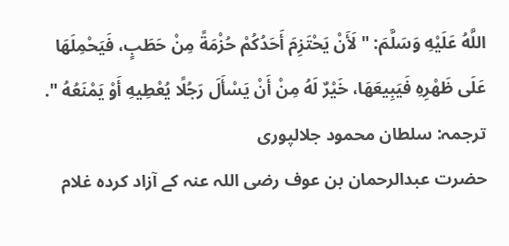اللَّهُ عَلَيْهِ وَسَلَّمَ: " لَأَنْ يَحْتَزِمَ أَحَدُكُمْ حُزْمَةً مِنْ حَطَبٍ، فَيَحْمِلَهَا عَلَى ظَهْرِهِ فَيَبِيعَهَا، خَيْرٌ لَهُ مِنْ أَنْ يَسْأَلَ رَجُلًا يُعْطِيهِ أَوْ يَمْنَعُهُ ".
ترجمہ: سلطان محمود جلالپوری
حضرت عبدالرحمان بن عوف رضی اللہ عنہ کے آزاد کردہ غلام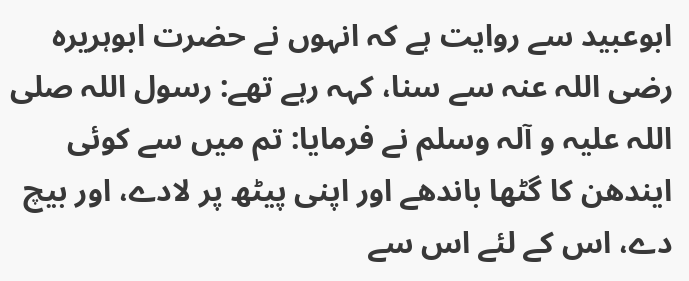ابوعبید سے روایت ہے کہ انہوں نے حضرت ابوہریرہ رضی اللہ عنہ سے سنا، کہہ رہے تھے: رسول اللہ صلی اللہ علیہ و آلہ وسلم نے فرمایا: تم میں سے کوئی ایندھن کا گٹھا باندھے اور اپنی پیٹھ پر لادے، اور بیچ دے، اس کے لئے اس سے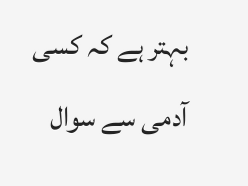بہتر ہے کہ کسی آدمی سے سوال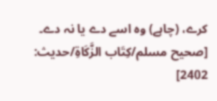کرے، (چاہے) وہ اسے دے یا نہ دے۔ [صحيح مسلم/كِتَاب الزَّكَاةِ/حدیث: 2402]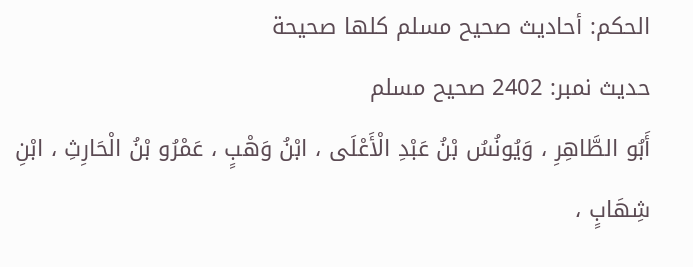الحكم: أحاديث صحيح مسلم كلها صحيحة
حدیث نمبر: 2402 صحیح مسلم
أَبُو الطَّاهِرِ ، وَيُونُسُ بْنُ عَبْدِ الْأَعْلَى ، ابْنُ وَهْبٍ ، عَمْرُو بْنُ الْحَارِثِ ، ابْنِ شِهَابٍ ،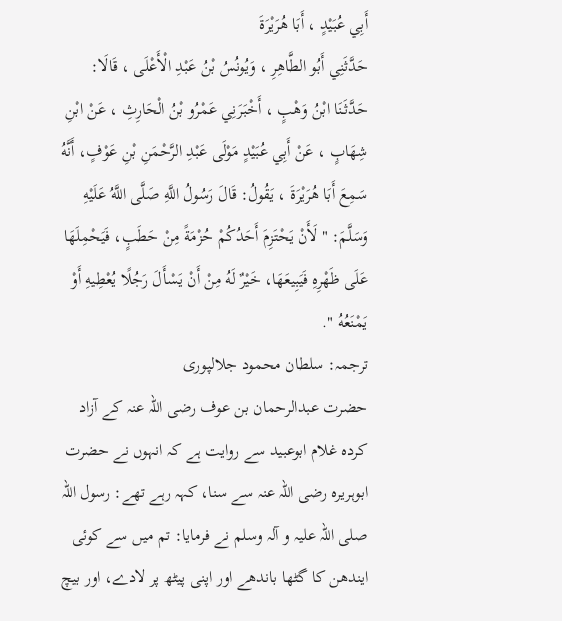أَبِي عُبَيْدٍ ، أَبَا هُرَيْرَةَ
حَدَّثَنِي أَبُو الطَّاهِرِ ، وَيُونُسُ بْنُ عَبْدِ الْأَعْلَى ، قَالَا: حَدَّثَنَا ابْنُ وَهْبٍ ، أَخْبَرَنِي عَمْرُو بْنُ الْحَارِثِ ، عَنْ ابْنِ شِهَابٍ ، عَنْ أَبِي عُبَيْدٍ مَوْلَى عَبْدِ الرَّحْمَنِ بْنِ عَوْفٍ، أَنَّهُ سَمِعَ أَبَا هُرَيْرَةَ ، يَقُولُ: قَالَ رَسُولُ اللَّهِ صَلَّى اللَّهُ عَلَيْهِ وَسَلَّمَ: " لَأَنْ يَحْتَزِمَ أَحَدُكُمْ حُزْمَةً مِنْ حَطَبٍ، فَيَحْمِلَهَا عَلَى ظَهْرِهِ فَيَبِيعَهَا، خَيْرٌ لَهُ مِنْ أَنْ يَسْأَلَ رَجُلًا يُعْطِيهِ أَوْ يَمْنَعُهُ ".
ترجمہ: سلطان محمود جلالپوری
حضرت عبدالرحمان بن عوف رضی اللہ عنہ کے آزاد کردہ غلام ابوعبید سے روایت ہے کہ انہوں نے حضرت ابوہریرہ رضی اللہ عنہ سے سنا، کہہ رہے تھے: رسول اللہ صلی اللہ علیہ و آلہ وسلم نے فرمایا: تم میں سے کوئی ایندھن کا گٹھا باندھے اور اپنی پیٹھ پر لادے، اور بیچ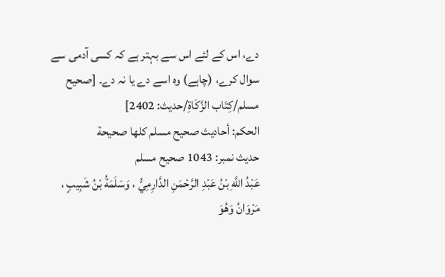دے، اس کے لئے اس سے بہتر ہے کہ کسی آدمی سے سوال کرے، (چاہے) وہ اسے دے یا نہ دے۔ [صحيح مسلم/كِتَاب الزَّكَاةِ/حدیث: 2402]
الحكم: أحاديث صحيح مسلم كلها صحيحة
حدیث نمبر: 1043 صحیح مسلم
عَبْدُ اللَّهِ بْنُ عَبْدِ الرَّحْمَنِ الدَّارِمِيُّ ، وَسَلَمَةُ بْنُ شَبِيبٍ ، مَرْوَانُ وَهُوَ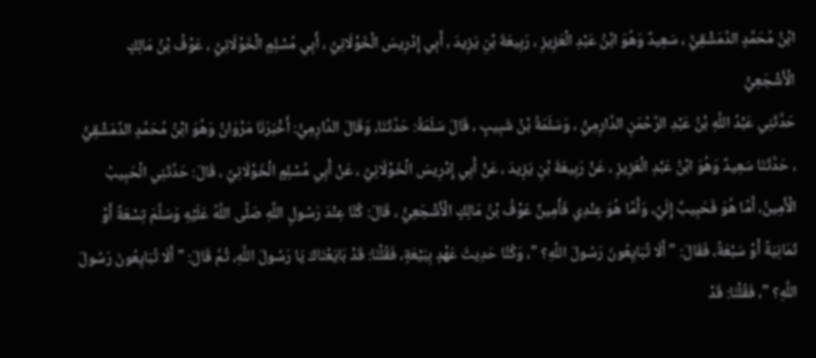ابْنُ مُحَمَّدٍ الدِّمَشْقِيُّ ، سَعِيدٌ وَهُوَ ابْنُ عَبْدِ الْعَزِيزِ ، رَبِيعَةَ بْنِ يَزِيدَ ، أَبِي إِدْرِيسَ الْخَوْلَانِيِّ ، أَبِي مُسْلِمٍ الْخَوْلَانِيِّ ، عَوْفُ بْنُ مَالِكٍ الْأَشْجَعِيُّ
حَدَّثَنِي عَبْدُ اللَّهِ بْنُ عَبْدِ الرَّحْمَنِ الدَّارِمِيُّ ، وَسَلَمَةُ بْنُ شَبِيبٍ ، قَالَ سَلَمَةُ: حَدَّثَنَا، وَقَالَ الدَّارِمِيُّ: أَخْبَرَنَا مَرْوَانُ وَهُوَ ابْنُ مُحَمَّدٍ الدِّمَشْقِيُّ ، حَدَّثَنَا سَعِيدٌ وَهُوَ ابْنُ عَبْدِ الْعَزِيزِ ، عَنْ رَبِيعَةَ بْنِ يَزِيدَ ، عَنْ أَبِي إِدْرِيسَ الْخَوْلَانِيِّ ، عَنْ أَبِي مُسْلِمٍ الْخَوْلَانِيِّ ، قَالَ: حَدَّثَنِي الْحَبِيبُ الْأَمِينُ، أَمَّا هُوَ فَحَبِيبٌ إِلَيَّ، وَأَمَّا هُوَ عِنْدِي فَأَمِينٌ عَوْفُ بْنُ مَالِكٍ الْأَشْجَعِيُّ ، قَالَ: كُنَّا عِنْدَ رَسُولِ اللَّهِ صَلَّى اللَّهُ عَلَيْهِ وَسَلَّمَ تِسْعَةً أَوْ ثَمَانِيَةً أَوْ سَبْعَةً، فَقَالَ: " أَلَا تُبَايِعُونَ رَسُولَ اللَّهِ؟ "، وَكُنَّا حَدِيثَ عَهْدٍ بِبَيْعَةٍ، فَقُلْنَا: قَدْ بَايَعْنَاكَ يَا رَسُولَ اللَّهِ، ثُمَّ قَالَ: " أَلَا تُبَايِعُونَ رَسُولَ اللَّهِ؟ "، فَقُلْنَا: قَدْ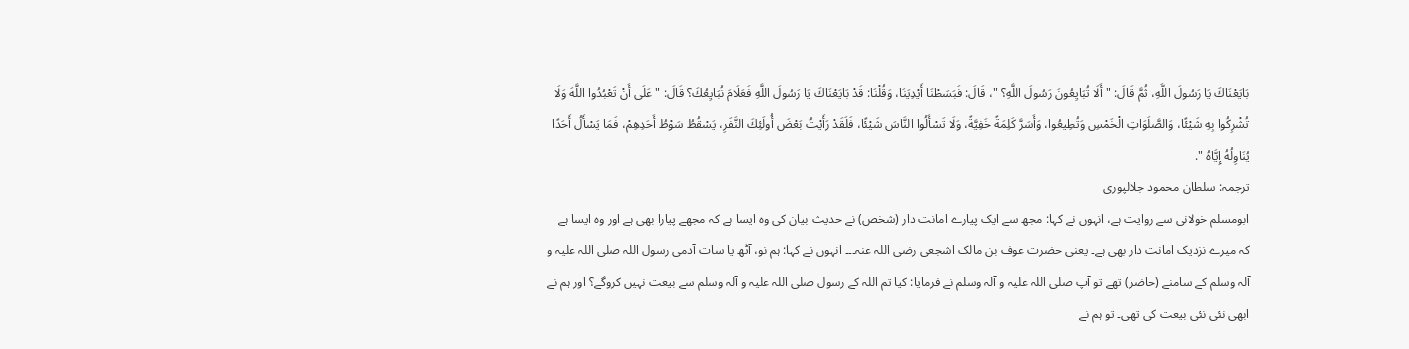بَايَعْنَاكَ يَا رَسُولَ اللَّهِ، ثُمَّ قَالَ: " أَلَا تُبَايِعُونَ رَسُولَ اللَّهِ؟ "، قَالَ: فَبَسَطْنَا أَيْدِيَنَا، وَقُلْنَا: قَدْ بَايَعْنَاكَ يَا رَسُولَ اللَّهِ فَعَلَامَ نُبَايِعُكَ؟ قَالَ: " عَلَى أَنْ تَعْبُدُوا اللَّهَ وَلَا تُشْرِكُوا بِهِ شَيْئًا، وَالصَّلَوَاتِ الْخَمْسِ وَتُطِيعُوا، وَأَسَرَّ كَلِمَةً خَفِيَّةً، وَلَا تَسْأَلُوا النَّاسَ شَيْئًا، فَلَقَدْ رَأَيْتُ بَعْضَ أُولَئِكَ النَّفَرِ، يَسْقُطُ سَوْطُ أَحَدِهِمْ، فَمَا يَسْأَلُ أَحَدًا يُنَاوِلُهُ إِيَّاهُ ".
ترجمہ: سلطان محمود جلالپوری
ابومسلم خولانی سے روایت ہے، انہوں نے کہا: مجھ سے ایک پیارے امانت دار (شخص) نے حدیث بیان کی وہ ایسا ہے کہ مجھے پیارا بھی ہے اور وہ ایسا ہے کہ میرے نزدیک امانت دار بھی ہے۔ یعنی حضرت عوف بن مالک اشجعی رضی اللہ عنہ۔۔۔ انہوں نے کہا: ہم نو، آٹھ یا سات آدمی رسول اللہ صلی اللہ علیہ و آلہ وسلم کے سامنے (حاضر) تھے تو آپ صلی اللہ علیہ و آلہ وسلم نے فرمایا: کیا تم اللہ کے رسول صلی اللہ علیہ و آلہ وسلم سے بیعت نہیں کروگے؟ اور ہم نے ابھی نئی نئی بیعت کی تھی۔ تو ہم نے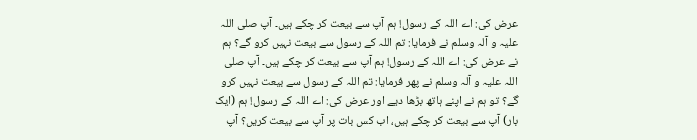عرض کی: اے اللہ کے رسول! ہم آپ سے بیعت کر چکے ہیں۔ آپ صلی اللہ علیہ و آلہ وسلم نے فرمایا: تم اللہ کے رسول سے بیعت نہیں کرو گے؟ ہم نے عرض کی: اے اللہ کے رسول! ہم آپ سے بیعت کر چکے ہیں۔ آپ صلی اللہ علیہ و آلہ وسلم نے پھر فرمایا: تم اللہ کے رسول سے بیعت نہیں کرو گے؟ تو ہم نے اپنے ہاتھ بڑھا دیے اور عرض کی: اے اللہ کے رسول! ہم (ایک بار) آپ سے بیعت کر چکے ہیں، اب کس بات پر آپ سے بیعت کریں؟ آپ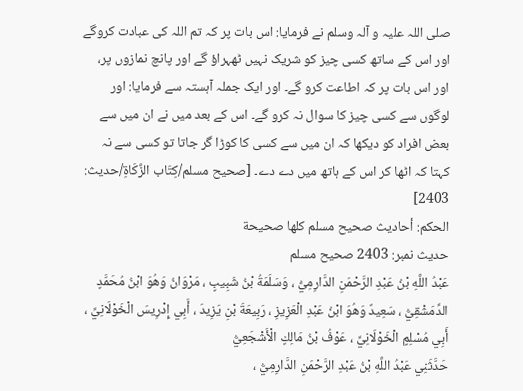صلی اللہ علیہ و آلہ وسلم نے فرمایا: اس بات پر کہ تم اللہ کی عبادت کروگے اور اس کے ساتھ کسی چیز کو شریک نہیں ٹھہراؤ گے اور پانچ نمازوں پر، اور اس بات پر کہ اطاعت کرو گے۔ اور ایک جملہ آہستہ سے فرمایا: اور لوگوں سے کسی چیز کا سوال نہ کرو گے۔ اس کے بعد میں نے ان میں سے بعض افراد کو دیکھا کہ ان میں سے کسی کا کوڑا گر جاتا تو کسی سے نہ کہتا کہ اٹھا کر اس کے ہاتھ میں دے دے۔ [صحيح مسلم/كِتَاب الزَّكَاةِ/حدیث: 2403]
الحكم: أحاديث صحيح مسلم كلها صحيحة
حدیث نمبر: 2403 صحیح مسلم
عَبْدُ اللَّهِ بْنُ عَبْدِ الرَّحْمَنِ الدَّارِمِيُّ ، وَسَلَمَةُ بْنُ شَبِيبٍ ، مَرْوَانُ وَهُوَ ابْنُ مُحَمَّدٍ الدِّمَشْقِيُّ ، سَعِيدٌ وَهُوَ ابْنُ عَبْدِ الْعَزِيزِ ، رَبِيعَةَ بْنِ يَزِيدَ ، أَبِي إِدْرِيسَ الْخَوْلَانِيِّ ، أَبِي مُسْلِمٍ الْخَوْلَانِيِّ ، عَوْفُ بْنُ مَالِكٍ الْأَشْجَعِيُّ
حَدَّثَنِي عَبْدُ اللَّهِ بْنُ عَبْدِ الرَّحْمَنِ الدَّارِمِيُّ ،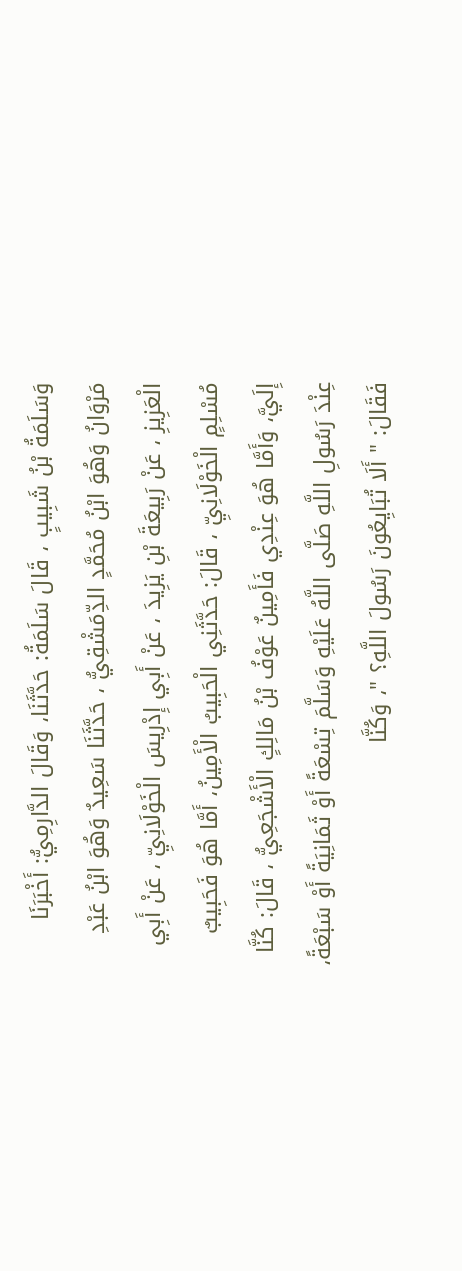وَسَلَمَةُ بْنُ شَبِيبٍ ، قَالَ سَلَمَةُ: حَدَّثَنَا، وَقَالَ الدَّارِمِيُّ: أَخْبَرَنَا مَرْوَانُ وَهُوَ ابْنُ مُحَمَّدٍ الدِّمَشْقِيُّ ، حَدَّثَنَا سَعِيدٌ وَهُوَ ابْنُ عَبْدِ الْعَزِيزِ ، عَنْ رَبِيعَةَ بْنِ يَزِيدَ ، عَنْ أَبِي إِدْرِيسَ الْخَوْلَانِيِّ ، عَنْ أَبِي مُسْلِمٍ الْخَوْلَانِيِّ ، قَالَ: حَدَّثَنِي الْحَبِيبُ الْأَمِينُ، أَمَّا هُوَ فَحَبِيبٌ إِلَيَّ، وَأَمَّا هُوَ عِنْدِي فَأَمِينٌ عَوْفُ بْنُ مَالِكٍ الْأَشْجَعِيُّ ، قَالَ: كُنَّا عِنْدَ رَسُولِ اللَّهِ صَلَّى اللَّهُ عَلَيْهِ وَسَلَّمَ تِسْعَةً أَوْ ثَمَانِيَةً أَوْ سَبْعَةً، فَقَالَ: " أَلَا تُبَايِعُونَ رَسُولَ اللَّهِ؟ "، وَكُنَّا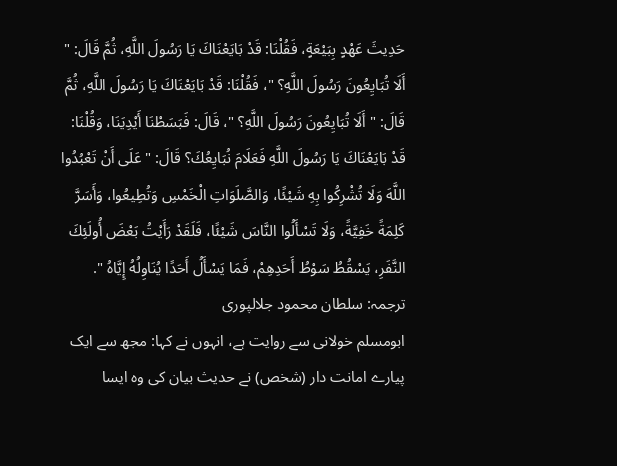حَدِيثَ عَهْدٍ بِبَيْعَةٍ، فَقُلْنَا: قَدْ بَايَعْنَاكَ يَا رَسُولَ اللَّهِ، ثُمَّ قَالَ: " أَلَا تُبَايِعُونَ رَسُولَ اللَّهِ؟ "، فَقُلْنَا: قَدْ بَايَعْنَاكَ يَا رَسُولَ اللَّهِ، ثُمَّ قَالَ: " أَلَا تُبَايِعُونَ رَسُولَ اللَّهِ؟ "، قَالَ: فَبَسَطْنَا أَيْدِيَنَا، وَقُلْنَا: قَدْ بَايَعْنَاكَ يَا رَسُولَ اللَّهِ فَعَلَامَ نُبَايِعُكَ؟ قَالَ: " عَلَى أَنْ تَعْبُدُوا اللَّهَ وَلَا تُشْرِكُوا بِهِ شَيْئًا، وَالصَّلَوَاتِ الْخَمْسِ وَتُطِيعُوا، وَأَسَرَّ كَلِمَةً خَفِيَّةً، وَلَا تَسْأَلُوا النَّاسَ شَيْئًا، فَلَقَدْ رَأَيْتُ بَعْضَ أُولَئِكَ النَّفَرِ، يَسْقُطُ سَوْطُ أَحَدِهِمْ، فَمَا يَسْأَلُ أَحَدًا يُنَاوِلُهُ إِيَّاهُ ".
ترجمہ: سلطان محمود جلالپوری
ابومسلم خولانی سے روایت ہے، انہوں نے کہا: مجھ سے ایک پیارے امانت دار (شخص) نے حدیث بیان کی وہ ایسا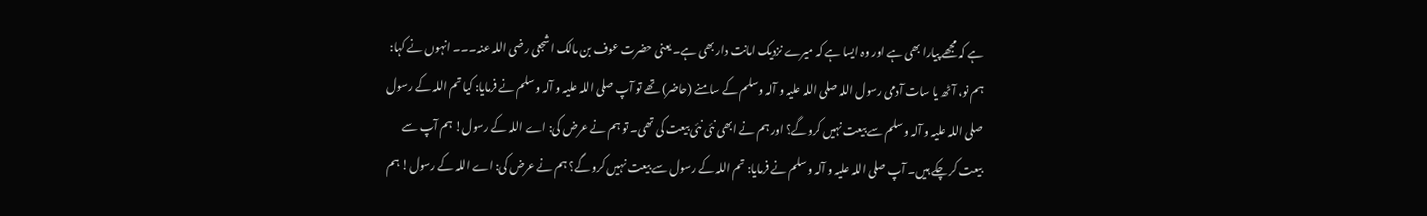ہے کہ مجھے پیارا بھی ہے اور وہ ایسا ہے کہ میرے نزدیک امانت دار بھی ہے۔ یعنی حضرت عوف بن مالک اشجعی رضی اللہ عنہ۔۔۔ انہوں نے کہا: ہم نو، آٹھ یا سات آدمی رسول اللہ صلی اللہ علیہ و آلہ وسلم کے سامنے (حاضر) تھے تو آپ صلی اللہ علیہ و آلہ وسلم نے فرمایا: کیا تم اللہ کے رسول صلی اللہ علیہ و آلہ وسلم سے بیعت نہیں کروگے؟ اور ہم نے ابھی نئی نئی بیعت کی تھی۔ تو ہم نے عرض کی: اے اللہ کے رسول! ہم آپ سے بیعت کر چکے ہیں۔ آپ صلی اللہ علیہ و آلہ وسلم نے فرمایا: تم اللہ کے رسول سے بیعت نہیں کرو گے؟ ہم نے عرض کی: اے اللہ کے رسول! ہم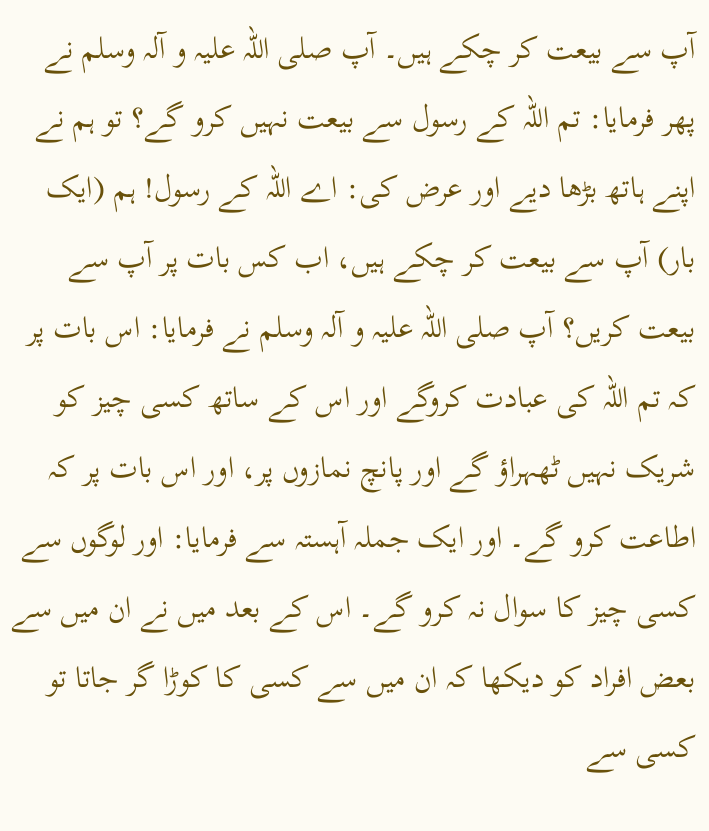آپ سے بیعت کر چکے ہیں۔ آپ صلی اللہ علیہ و آلہ وسلم نے پھر فرمایا: تم اللہ کے رسول سے بیعت نہیں کرو گے؟ تو ہم نے اپنے ہاتھ بڑھا دیے اور عرض کی: اے اللہ کے رسول! ہم (ایک بار) آپ سے بیعت کر چکے ہیں، اب کس بات پر آپ سے بیعت کریں؟ آپ صلی اللہ علیہ و آلہ وسلم نے فرمایا: اس بات پر کہ تم اللہ کی عبادت کروگے اور اس کے ساتھ کسی چیز کو شریک نہیں ٹھہراؤ گے اور پانچ نمازوں پر، اور اس بات پر کہ اطاعت کرو گے۔ اور ایک جملہ آہستہ سے فرمایا: اور لوگوں سے کسی چیز کا سوال نہ کرو گے۔ اس کے بعد میں نے ان میں سے بعض افراد کو دیکھا کہ ان میں سے کسی کا کوڑا گر جاتا تو کسی سے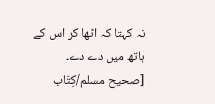نہ کہتا کہ اٹھا کر اس کے ہاتھ میں دے دے۔ [صحيح مسلم/كِتَاب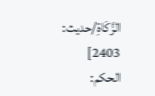الزَّكَاةِ/حدیث: 2403]
الحكم: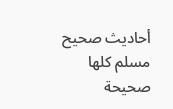أحاديث صحيح مسلم كلها صحيحة